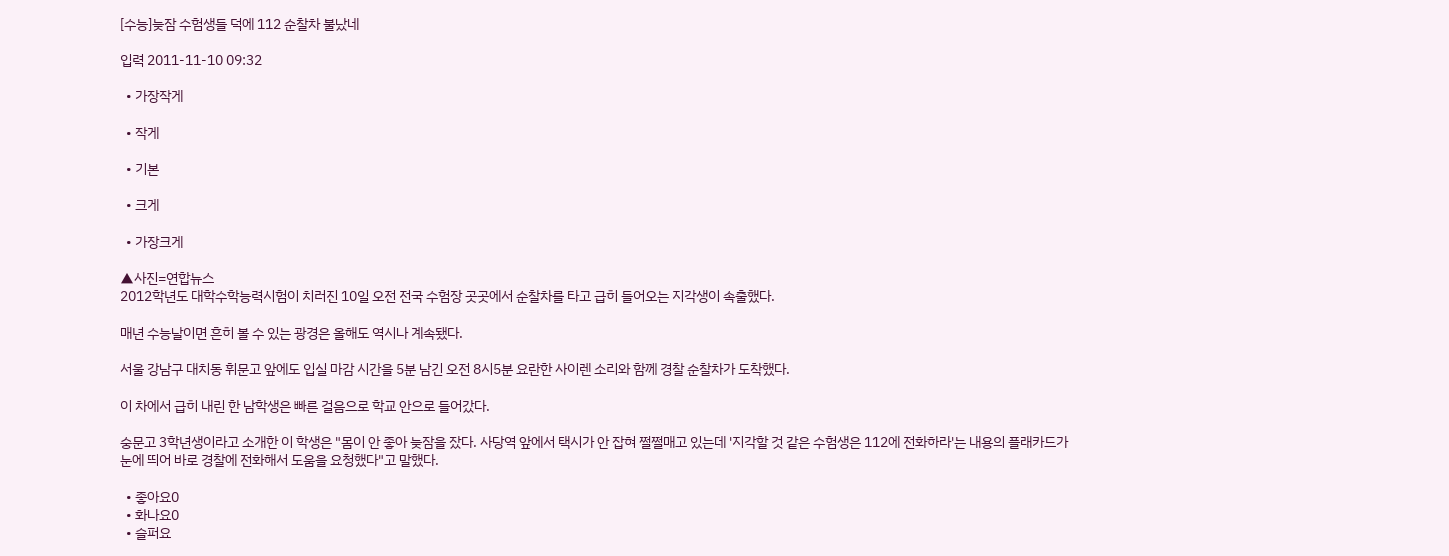[수능]늦잠 수험생들 덕에 112 순찰차 불났네

입력 2011-11-10 09:32

  • 가장작게

  • 작게

  • 기본

  • 크게

  • 가장크게

▲사진=연합뉴스
2012학년도 대학수학능력시험이 치러진 10일 오전 전국 수험장 곳곳에서 순찰차를 타고 급히 들어오는 지각생이 속출했다.

매년 수능날이면 흔히 볼 수 있는 광경은 올해도 역시나 계속됐다.

서울 강남구 대치동 휘문고 앞에도 입실 마감 시간을 5분 남긴 오전 8시5분 요란한 사이렌 소리와 함께 경찰 순찰차가 도착했다.

이 차에서 급히 내린 한 남학생은 빠른 걸음으로 학교 안으로 들어갔다.

숭문고 3학년생이라고 소개한 이 학생은 "몸이 안 좋아 늦잠을 잤다. 사당역 앞에서 택시가 안 잡혀 쩔쩔매고 있는데 '지각할 것 같은 수험생은 112에 전화하라'는 내용의 플래카드가 눈에 띄어 바로 경찰에 전화해서 도움을 요청했다"고 말했다.

  • 좋아요0
  • 화나요0
  • 슬퍼요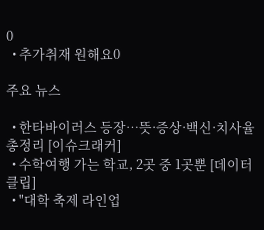0
  • 추가취재 원해요0

주요 뉴스

  • 한타바이러스 등장…뜻·증상·백신·치사율 총정리 [이슈크래커]
  • 수학여행 가는 학교, 2곳 중 1곳뿐 [데이터클립]
  • "대학 축제 라인업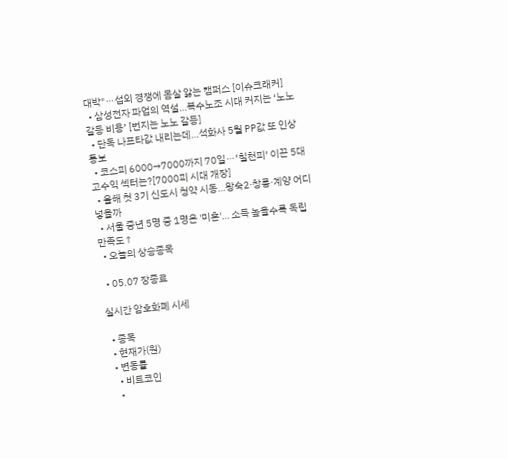대박"⋯섭외 경쟁에 몸살 앓는 캠퍼스 [이슈크래커]
  • 삼성전자 파업의 역설…복수노조 시대 커지는 ‘노노 갈등 비용’ [번지는 노노 갈등]
  • 단독 나프타값 내리는데…석화사 5월 PP값 또 인상 통보
  • 코스피 6000→7000까지 70일⋯‘칠천피’ 이끈 5대 고수익 섹터는?[7000피 시대 개장]
  • 올해 첫 3기 신도시 청약 시동…왕숙2·창릉·계양 어디 넣을까
  • 서울 중년 5명 중 1명은 '미혼'… 소득 높을수록 독립 만족도↑
  • 오늘의 상승종목

  • 05.07 장종료

실시간 암호화폐 시세

  • 종목
  • 현재가(원)
  • 변동률
    • 비트코인
    •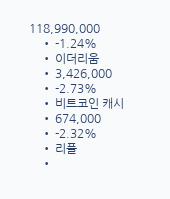118,990,000
    • -1.24%
    • 이더리움
    • 3,426,000
    • -2.73%
    • 비트코인 캐시
    • 674,000
    • -2.32%
    • 리플
    •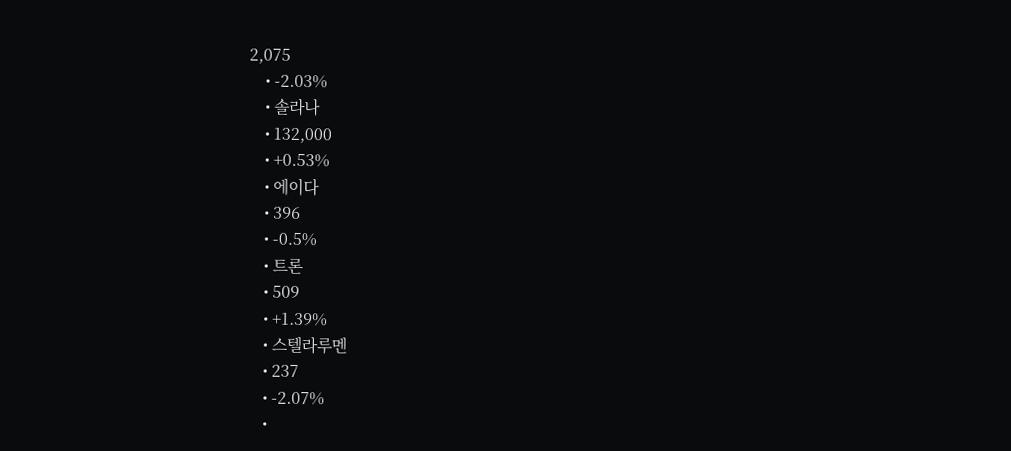2,075
    • -2.03%
    • 솔라나
    • 132,000
    • +0.53%
    • 에이다
    • 396
    • -0.5%
    • 트론
    • 509
    • +1.39%
    • 스텔라루멘
    • 237
    • -2.07%
    •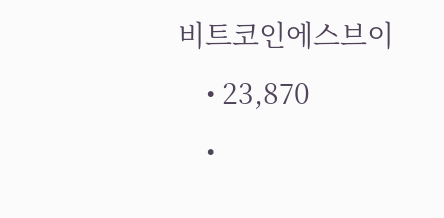비트코인에스브이
    • 23,870
    •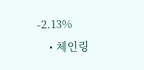-2.13%
    • 체인링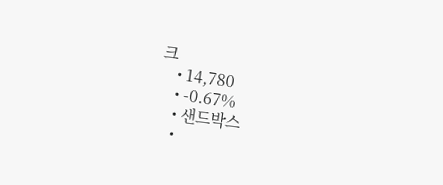크
    • 14,780
    • -0.67%
    • 샌드박스
    •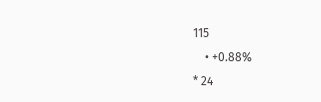115
    • +0.88%
* 24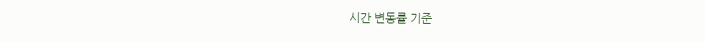시간 변동률 기준